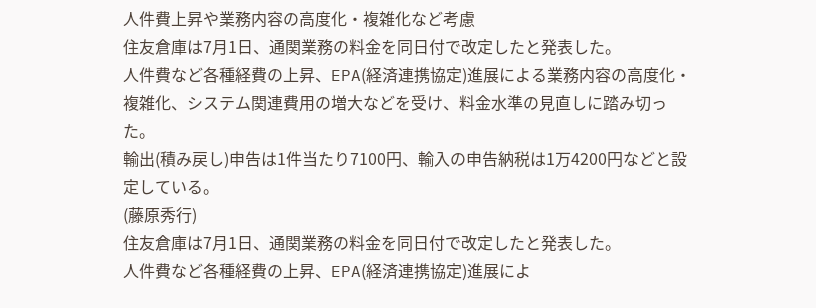人件費上昇や業務内容の高度化・複雑化など考慮
住友倉庫は7月1日、通関業務の料金を同日付で改定したと発表した。
人件費など各種経費の上昇、EPA(経済連携協定)進展による業務内容の高度化・複雑化、システム関連費用の増大などを受け、料金水準の見直しに踏み切った。
輸出(積み戻し)申告は1件当たり7100円、輸入の申告納税は1万4200円などと設定している。
(藤原秀行)
住友倉庫は7月1日、通関業務の料金を同日付で改定したと発表した。
人件費など各種経費の上昇、EPA(経済連携協定)進展によ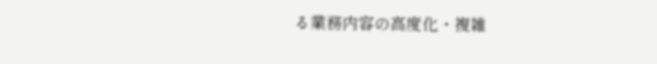る業務内容の高度化・複雑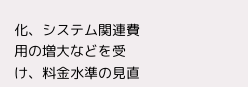化、システム関連費用の増大などを受け、料金水準の見直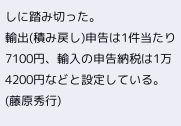しに踏み切った。
輸出(積み戻し)申告は1件当たり7100円、輸入の申告納税は1万4200円などと設定している。
(藤原秀行)